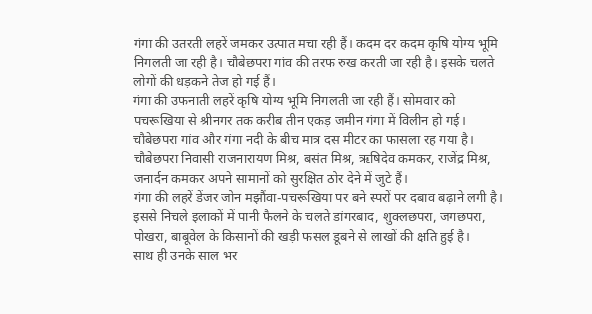गंगा की उतरती लहरें जमकर उत्पात मचा रही हैं। कदम दर कदम कृषि योग्य भूमि निगलती जा रही है। चौबेछपरा गांव की तरफ रुख करती जा रही है। इसके चलते लोगों की धड़कने तेज हो गई हैं।
गंगा की उफनाती लहरें कृषि योग्य भूमि निगलती जा रही हैं। सोमवार को पचरूखिया से श्रीनगर तक करीब तीन एकड़ जमीन गंगा में विलीन हो गई।
चौबेछपरा गांव और गंगा नदी के बीच मात्र दस मीटर का फासला रह गया है। चौबेछपरा निवासी राजनारायण मिश्र, बसंत मिश्र, ऋषिदेव कमकर, राजेंद्र मिश्र, जनार्दन कमकर अपने सामानों को सुरक्षित ठोर देने में जुटे हैं।
गंगा की लहरें डेंजर जोन मझौंवा-पचरूखिया पर बने स्परों पर दबाव बढ़ाने लगी है। इससे निचले इलाकों में पानी फैलने के चलते डांगरबाद, शुक्लछपरा, जगछपरा, पोखरा, बाबूवेल के किसानों की खड़ी फसल डूबने से लाखों की क्षति हुई है।
साथ ही उनके साल भर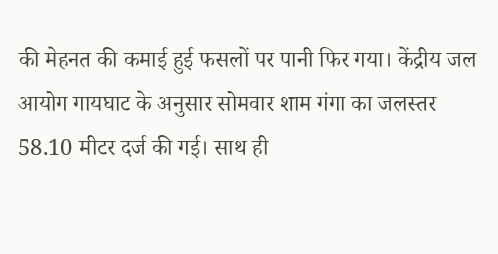की मेहनत की कमाई हुई फसलों पर पानी फिर गया। केंद्रीय जल आयोग गायघाट के अनुसार सोमवार शाम गंगा का जलस्तर 58.10 मीटर दर्ज की गई। साथ ही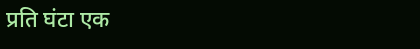प्रति घंटा एक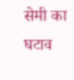सेमी का घटाव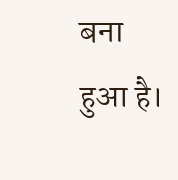बना हुआ है।